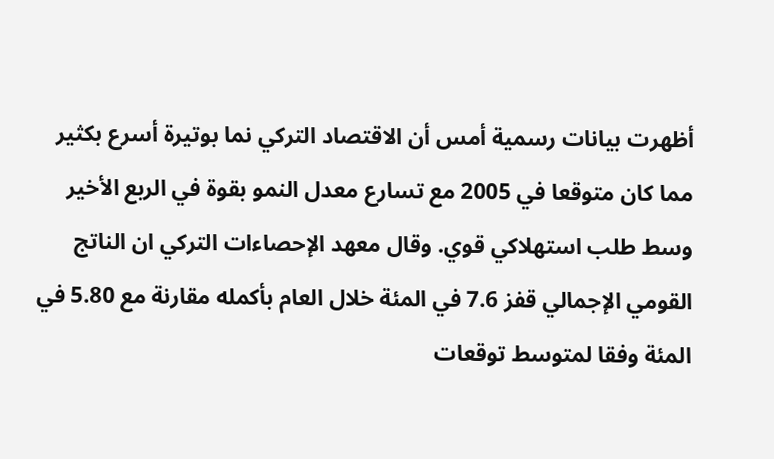أظهرت بيانات رسمية أمس أن الاقتصاد التركي نما بوتيرة أسرع بكثير مما كان متوقعا في 2005 مع تسارع معدل النمو بقوة في الربع الأخير وسط طلب استهلاكي قوي. وقال معهد الإحصاءات التركي ان الناتج القومي الإجمالي قفز 7.6 في المئة خلال العام بأكمله مقارنة مع 5.80 في المئة وفقا لمتوسط توقعات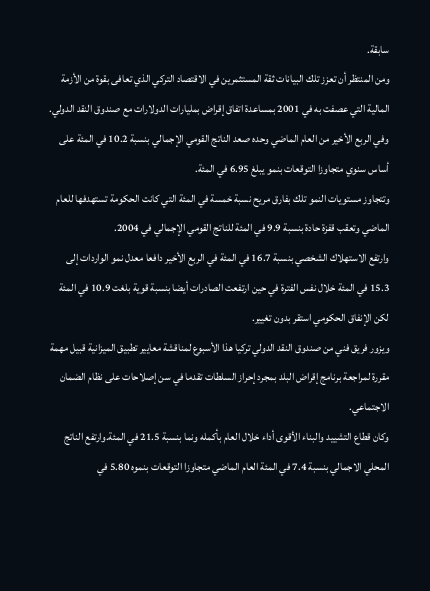سابقة.
ومن المنتظر أن تعزز تلك البيانات ثقة المستثمرين في الاقتصاد التركي الذي تعافى بقوة من الأزمة المالية التي عصفت به في 2001 بمساعدة اتفاق إقراض بمليارات الدولارات مع صندوق النقد الدولي. وفي الربع الأخير من العام الماضي وحده صعد الناتج القومي الإجمالي بنسبة 10.2 في المئة على أساس سنوي متجاوزا التوقعات بنمو يبلغ 6.95 في المئة.
وتتجاوز مستويات النمو تلك بفارق مريح نسبة خمسة في المئة التي كانت الحكومة تستهدفها للعام الماضي وتعقب قفزة حادة بنسبة 9.9 في المئة للناتج القومي الإجمالي في 2004.
وارتفع الاستهلاك الشخصي بنسبة 16.7 في المئة في الربع الأخير دافعا معدل نمو الواردات إلى 15.3 في المئة خلال نفس الفترة في حين ارتفعت الصادرات أيضا بنسبة قوية بلغت 10.9 في المئة لكن الإنفاق الحكومي استقر بدون تغيير.
ويزور فريق فني من صندوق النقد الدولي تركيا هذا الأسبوع لمناقشة معايير تطبيق الميزانية قبيل مهمة مقررة لمراجعة برنامج إقراض البلد بمجرد إحراز السلطات تقدما في سن إصلاحات على نظام الضمان الاجتماعي.
وكان قطاع التشييد والبناء الأقوى أداء خلال العام بأكمله ونما بنسبة 21.5 في المئة.وارتفع الناتج المحلي الاجمالي بنسبة 7.4 في المئة العام الماضي متجاوزا التوقعات بنموه 5.80 في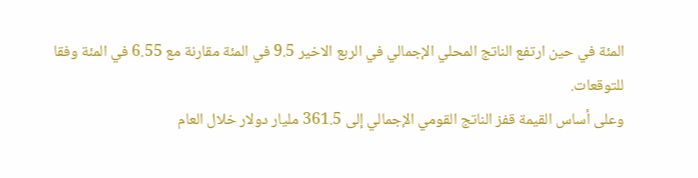المئة في حين ارتفع الناتج المحلي الإجمالي في الربع الاخير 9.5 في المئة مقارنة مع 6.55 في المئة وفقا للتوقعات.
وعلى أساس القيمة قفز الناتج القومي الإجمالي إلى 361.5 مليار دولار خلال العام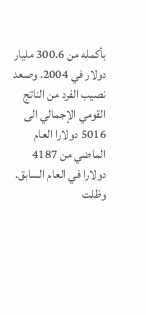بأكمله من 300.6 مليار دولار في 2004. وصعد نصيب الفرد من الناتج القومي الإجمالي الى 5016 دولارا العام الماضي من 4187 دولارا في العام السابق.
وظلت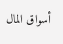أسواق المال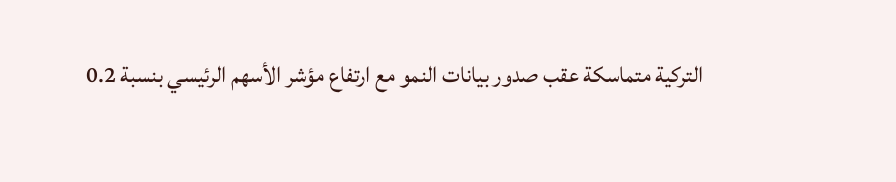التركية متماسكة عقب صدور بيانات النمو مع ارتفاع مؤشر الأسهم الرئيسي بنسبة 0.2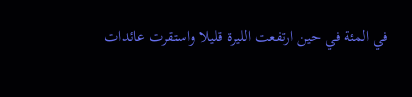في المئة في حين ارتفعت الليرة قليلا واستقرت عائدات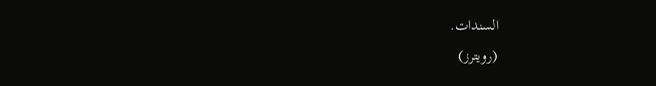السندات.
(رويترز)